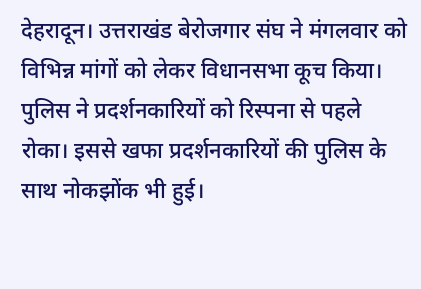देहरादून। उत्तराखंड बेरोजगार संघ ने मंगलवार को विभिन्न मांगों को लेकर विधानसभा कूच किया। पुलिस ने प्रदर्शनकारियों को रिस्पना से पहले रोका। इससे खफा प्रदर्शनकारियों की पुलिस के साथ नोकझोंक भी हुई।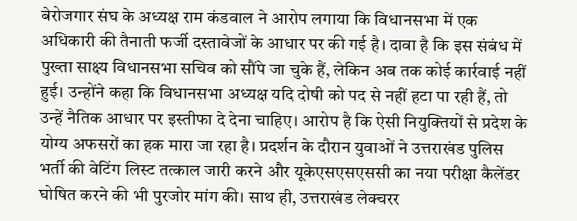बेरोजगार संघ के अध्यक्ष राम कंडवाल ने आरोप लगाया कि विधानसभा में एक अधिकारी की तैनाती फर्जी दस्तावेजों के आधार पर की गई है। दावा है कि इस संबंध में पुख्ता साक्ष्य विधानसभा सचिव को सौंपे जा चुके हैं, लेकिन अब तक कोई कार्रवाई नहीं हुई। उन्होंने कहा कि विधानसभा अध्यक्ष यदि दोषी को पद से नहीं हटा पा रही हैं, तो उन्हें नैतिक आधार पर इस्तीफा दे देना चाहिए। आरोप है कि ऐसी नियुक्तियों से प्रदेश के योग्य अफसरों का हक मारा जा रहा है। प्रदर्शन के दौरान युवाओं ने उत्तराखंड पुलिस भर्ती की वेटिंग लिस्ट तत्काल जारी करने और यूकेएसएसएससी का नया परीक्षा कैलेंडर घोषित करने की भी पुरजोर मांग की। साथ ही, उत्तराखंड लेक्चरर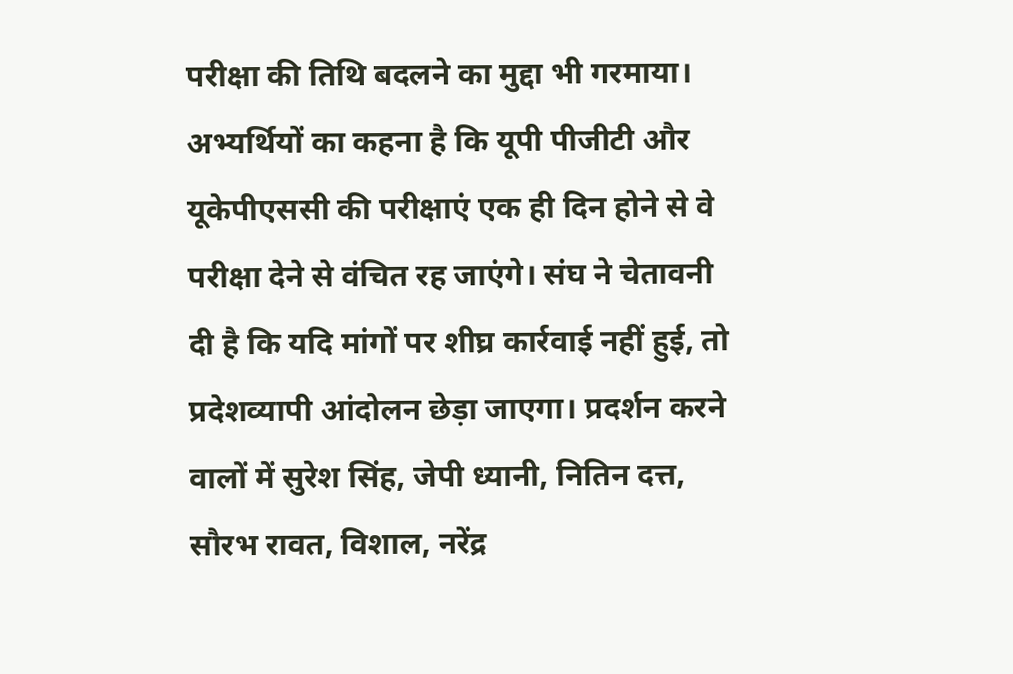परीक्षा की तिथि बदलने का मुद्दा भी गरमाया। अभ्यर्थियों का कहना है कि यूपी पीजीटी और यूकेपीएससी की परीक्षाएं एक ही दिन होने से वे परीक्षा देने से वंचित रह जाएंगे। संघ ने चेतावनी दी है कि यदि मांगों पर शीघ्र कार्रवाई नहीं हुई, तो प्रदेशव्यापी आंदोलन छेड़ा जाएगा। प्रदर्शन करने वालों में सुरेश सिंह, जेपी ध्यानी, नितिन दत्त, सौरभ रावत, विशाल, नरेंद्र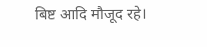बिष्ट आदि मौजूद रहे।